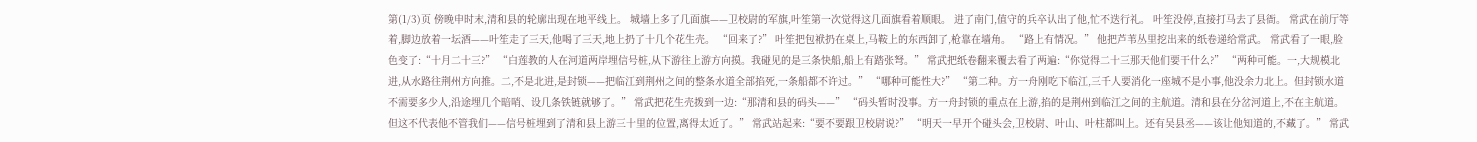第(1/3)页 傍晚申时末,清和县的轮廓出现在地平线上。 城墙上多了几面旗——卫校尉的军旗,叶笙第一次觉得这几面旗看着顺眼。 进了南门,值守的兵卒认出了他,忙不迭行礼。 叶笙没停,直接打马去了县衙。 常武在前厅等着,脚边放着一坛酒——叶笙走了三天,他喝了三天,地上扔了十几个花生壳。 “回来了?” 叶笙把包袱扔在桌上,马鞍上的东西卸了,枪靠在墙角。 “路上有情况。” 他把芦苇丛里挖出来的纸卷递给常武。 常武看了一眼,脸色变了:“十月二十三?” “白莲教的人在河道两岸埋信号桩,从下游往上游方向摸。我碰见的是三条快船,船上有踏张弩。” 常武把纸卷翻来覆去看了两遍:“你觉得二十三那天他们要干什么?” “两种可能。一,大规模北进,从水路往荆州方向推。二,不是北进,是封锁——把临江到荆州之间的整条水道全部掐死,一条船都不许过。” “哪种可能性大?” “第二种。方一舟刚吃下临江,三千人要消化一座城不是小事,他没余力北上。但封锁水道不需要多少人,沿途埋几个暗哨、设几条铁链就够了。” 常武把花生壳拨到一边:“那清和县的码头——” “码头暂时没事。方一舟封锁的重点在上游,掐的是荆州到临江之间的主航道。清和县在分岔河道上,不在主航道。但这不代表他不管我们——信号桩埋到了清和县上游三十里的位置,离得太近了。” 常武站起来:“要不要跟卫校尉说?” “明天一早开个碰头会,卫校尉、叶山、叶柱都叫上。还有吴县丞——该让他知道的,不藏了。” 常武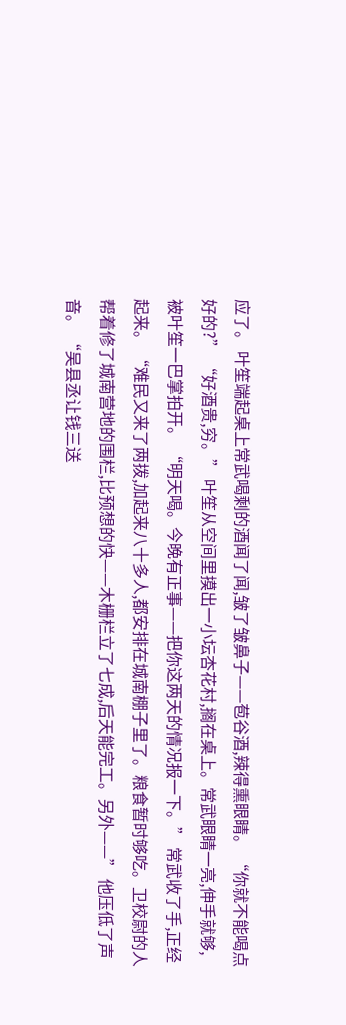应了。 叶笙端起桌上常武喝剩的酒闻了闻,皱了皱鼻子——苞谷酒,辣得熏眼睛。 “你就不能喝点好的?” “好酒贵,穷。” 叶笙从空间里摸出一小坛杏花村,搁在桌上。常武眼睛一亮,伸手就够,被叶笙一巴掌拍开。 “明天喝。今晚有正事——把你这两天的情况报一下。” 常武收了手,正经起来。 “难民又来了两拨,加起来八十多人,都安排在城南棚子里了。粮食暂时够吃。卫校尉的人帮着修了城南营地的围栏,比预想的快——木栅栏立了七成,后天能完工。另外——” 他压低了声音。 “吴县丞让钱三送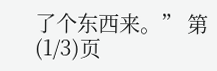了个东西来。” 第(1/3)页